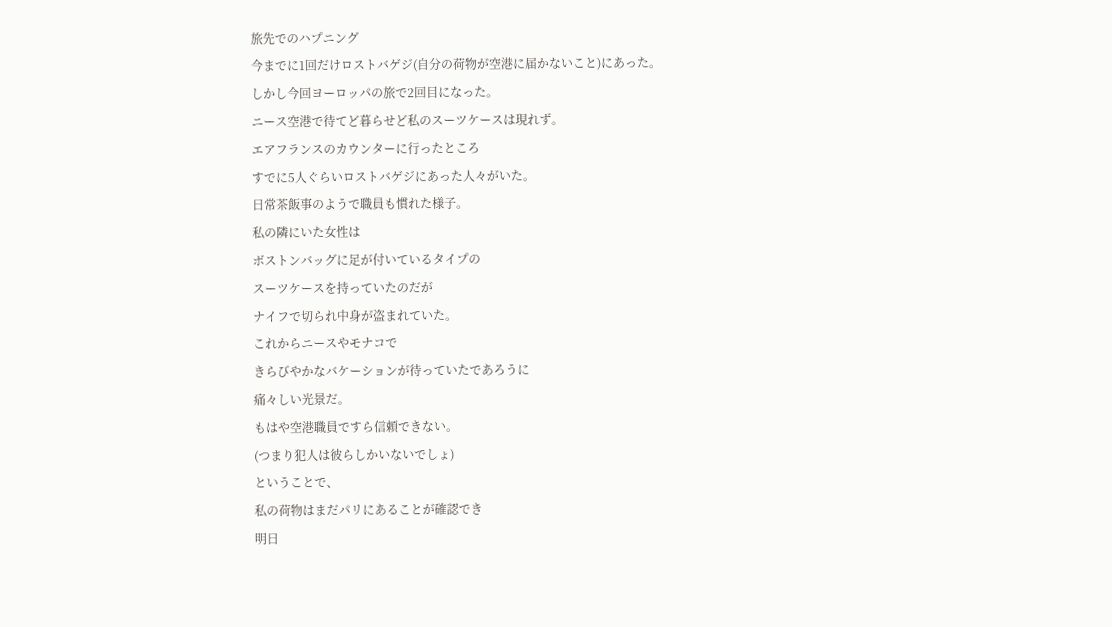旅先でのハプニング
今までに1回だけロストバゲジ(自分の荷物が空港に届かないこと)にあった。
しかし今回ヨーロッパの旅で2回目になった。
ニース空港で待てど暮らせど私のスーツケースは現れず。
エアフランスのカウンターに行ったところ
すでに5人ぐらいロストバゲジにあった人々がいた。
日常茶飯事のようで職員も慣れた様子。
私の隣にいた女性は
ボストンバッグに足が付いているタイプの
スーツケースを持っていたのだが
ナイフで切られ中身が盗まれていた。
これからニースやモナコで
きらびやかなバケーションが待っていたであろうに
痛々しい光景だ。
もはや空港職員ですら信頼できない。
(つまり犯人は彼らしかいないでしょ)
ということで、
私の荷物はまだパリにあることが確認でき
明日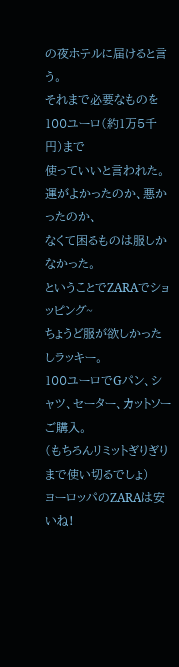の夜ホテルに届けると言う。
それまで必要なものを100ユーロ(約1万5千円)まで
使っていいと言われた。
運がよかったのか、悪かったのか、
なくて困るものは服しかなかった。
ということでZARAでショッピング~
ちょうど服が欲しかったしラッキー。
100ユーロでGパン、シャツ、セーター、カットソーご購入。
(もちろんリミットぎりぎりまで使い切るでしょ)
ヨーロッパのZARAは安いね!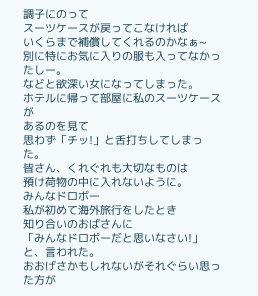調子にのって
スーツケースが戻ってこなければ
いくらまで補償してくれるのかなぁ~
別に特にお気に入りの服も入ってなかったしー。
などと欲深い女になってしまった。
ホテルに帰って部屋に私のスーツケースが
あるのを見て
思わず「チッ!」と舌打ちしてしまった。
皆さん、くれぐれも大切なものは
預け荷物の中に入れないように。
みんなドロボー
私が初めて海外旅行をしたとき
知り合いのおばさんに
「みんなドロボーだと思いなさい!」
と、言われた。
おおげさかもしれないがそれぐらい思った方が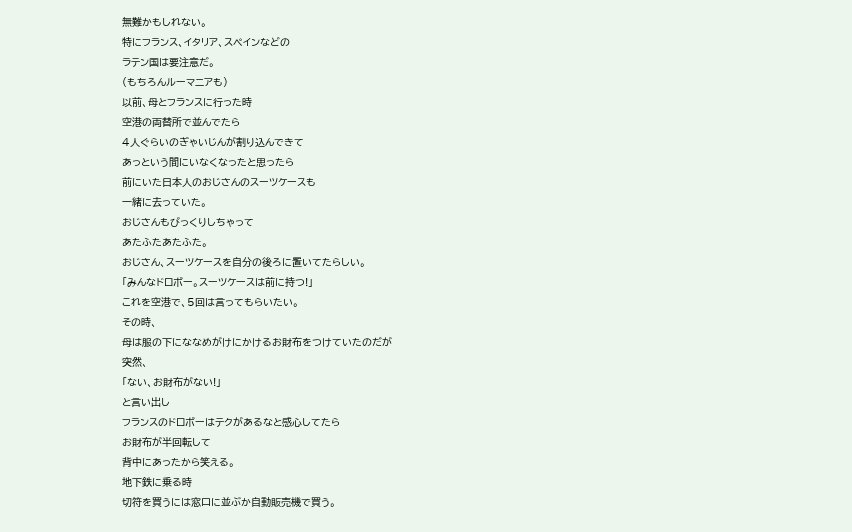無難かもしれない。
特にフランス、イタリア、スペインなどの
ラテン国は要注意だ。
(もちろんルーマニアも)
以前、母とフランスに行った時
空港の両替所で並んでたら
4人ぐらいのぎゃいじんが割り込んできて
あっという間にいなくなったと思ったら
前にいた日本人のおじさんのスーツケースも
一緒に去っていた。
おじさんもびっくりしちゃって
あたふたあたふた。
おじさん、スーツケースを自分の後ろに置いてたらしい。
「みんなドロボー。スーツケースは前に持つ!」
これを空港で、5回は言ってもらいたい。
その時、
母は服の下にななめがけにかけるお財布をつけていたのだが
突然、
「ない、お財布がない!」
と言い出し
フランスのドロボーはテクがあるなと感心してたら
お財布が半回転して
背中にあったから笑える。
地下鉄に乗る時
切符を買うには窓口に並ぶか自動販売機で買う。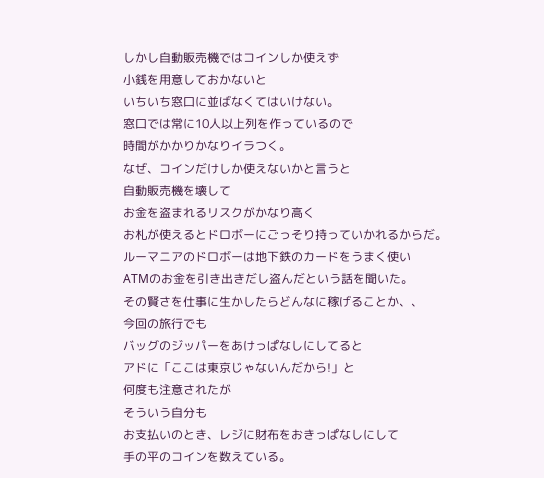しかし自動販売機ではコインしか使えず
小銭を用意しておかないと
いちいち窓口に並ばなくてはいけない。
窓口では常に10人以上列を作っているので
時間がかかりかなりイラつく。
なぜ、コインだけしか使えないかと言うと
自動販売機を壊して
お金を盗まれるリスクがかなり高く
お札が使えるとドロボーにごっそり持っていかれるからだ。
ルーマニアのドロボーは地下鉄のカードをうまく使い
ATMのお金を引き出きだし盗んだという話を聞いた。
その賢さを仕事に生かしたらどんなに稼げることか、、
今回の旅行でも
バッグのジッパーをあけっぱなしにしてると
アドに「ここは東京じゃないんだから!」と
何度も注意されたが
そういう自分も
お支払いのとき、レジに財布をおきっぱなしにして
手の平のコインを数えている。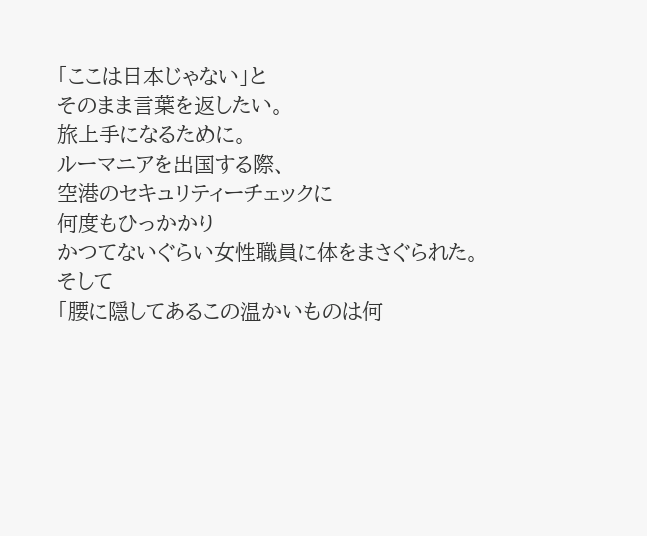「ここは日本じゃない」と
そのまま言葉を返したい。
旅上手になるために。
ルーマニアを出国する際、
空港のセキュリティーチェックに
何度もひっかかり
かつてないぐらい女性職員に体をまさぐられた。
そして
「腰に隠してあるこの温かいものは何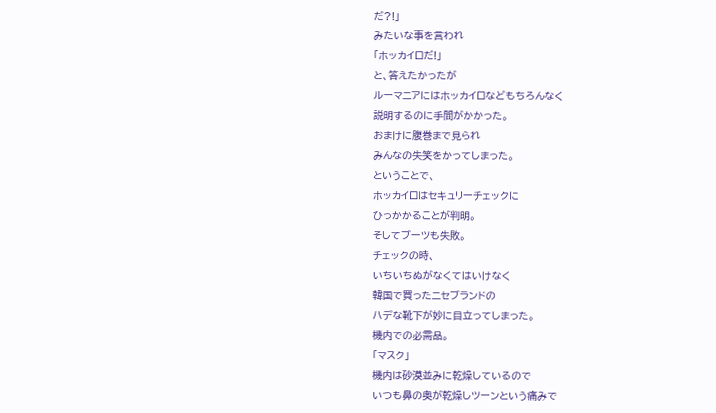だ?!」
みたいな事を言われ
「ホッカイロだ!」
と、答えたかったが
ルーマニアにはホッカイロなどもちろんなく
説明するのに手間がかかった。
おまけに腹巻まで見られ
みんなの失笑をかってしまった。
ということで、
ホッカイロはセキュリーチェックに
ひっかかることが判明。
そしてブーツも失敗。
チェックの時、
いちいちぬがなくてはいけなく
韓国で買ったニセブランドの
ハデな靴下が妙に目立ってしまった。
機内での必需品。
「マスク」
機内は砂漠並みに乾燥しているので
いつも鼻の奥が乾燥しツーンという痛みで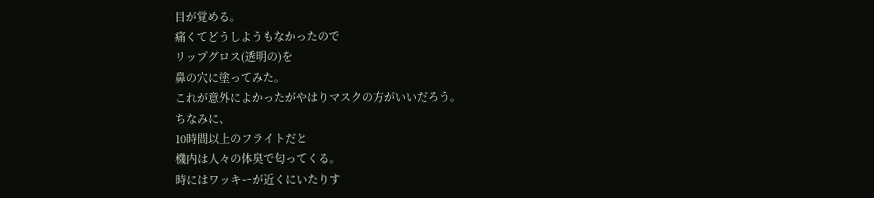目が覚める。
痛くてどうしようもなかったので
リップグロス(透明の)を
鼻の穴に塗ってみた。
これが意外によかったがやはりマスクの方がいいだろう。
ちなみに、
10時間以上のフライトだと
機内は人々の体臭で匂ってくる。
時にはワッキーが近くにいたりす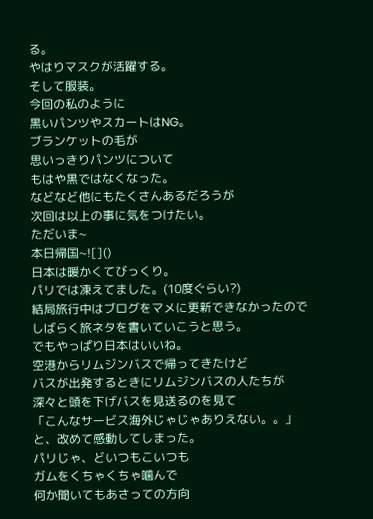る。
やはりマスクが活躍する。
そして服装。
今回の私のように
黒いパンツやスカートはNG。
ブランケットの毛が
思いっきりパンツについて
もはや黒ではなくなった。
などなど他にもたくさんあるだろうが
次回は以上の事に気をつけたい。
ただいま~
本日帰国~![]()
日本は暖かくてびっくり。
パリでは凍えてました。(10度ぐらい?)
結局旅行中はブログをマメに更新できなかったので
しばらく旅ネタを書いていこうと思う。
でもやっぱり日本はいいね。
空港からリムジンバスで帰ってきたけど
バスが出発するときにリムジンバスの人たちが
深々と頭を下げバスを見送るのを見て
「こんなサービス海外じゃじゃありえない。。」
と、改めて感動してしまった。
パリじゃ、どいつもこいつも
ガムをくちゃくちゃ噛んで
何か聞いてもあさっての方向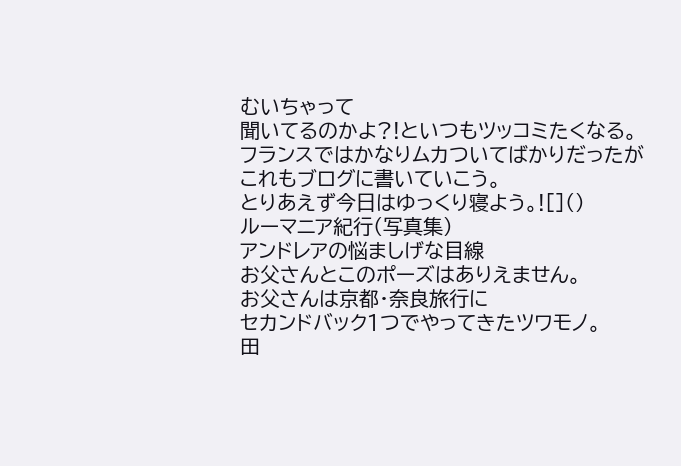むいちゃって
聞いてるのかよ?!といつもツッコミたくなる。
フランスではかなりムカついてばかりだったが
これもブログに書いていこう。
とりあえず今日はゆっくり寝よう。![]()
ルーマニア紀行(写真集)
アンドレアの悩ましげな目線
お父さんとこのポーズはありえません。
お父さんは京都・奈良旅行に
セカンドバック1つでやってきたツワモノ。
田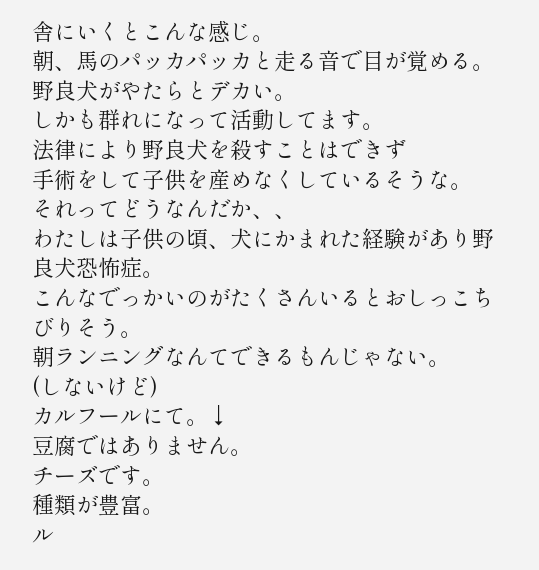舎にいくとこんな感じ。
朝、馬のパッカパッカと走る音で目が覚める。
野良犬がやたらとデカい。
しかも群れになって活動してます。
法律により野良犬を殺すことはできず
手術をして子供を産めなくしているそうな。
それってどうなんだか、、
わたしは子供の頃、犬にかまれた経験があり野良犬恐怖症。
こんなでっかいのがたくさんいるとおしっこちびりそう。
朝ランニングなんてできるもんじゃない。
(しないけど)
カルフールにて。↓
豆腐ではありません。
チーズです。
種類が豊富。
ル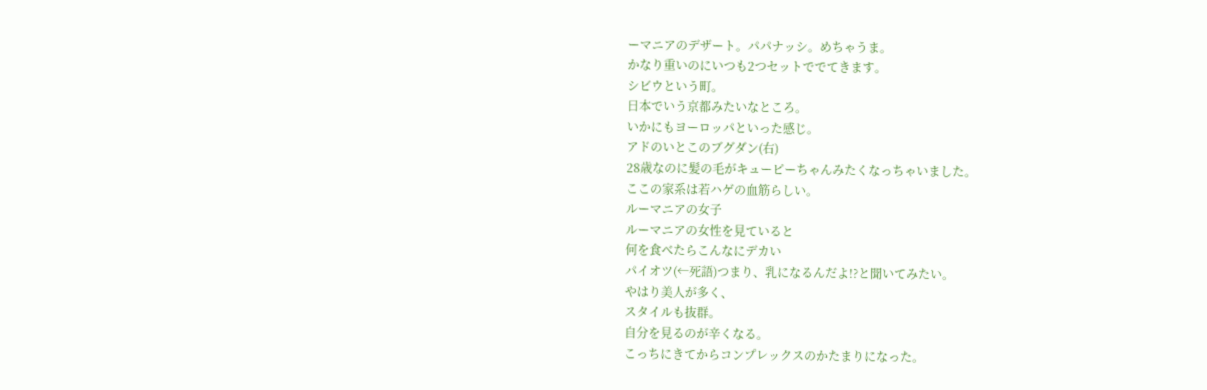ーマニアのデザート。パパナッシ。めちゃうま。
かなり重いのにいつも2つセットででてきます。
シビウという町。
日本でいう京都みたいなところ。
いかにもヨーロッパといった感じ。
アドのいとこのブグダン(右)
28歳なのに髪の毛がキューピーちゃんみたくなっちゃいました。
ここの家系は若ハゲの血筋らしい。
ルーマニアの女子
ルーマニアの女性を見ていると
何を食べたらこんなにデカい
パイオツ(←死語)つまり、乳になるんだよ!?と聞いてみたい。
やはり美人が多く、
スタイルも抜群。
自分を見るのが辛くなる。
こっちにきてからコンプレックスのかたまりになった。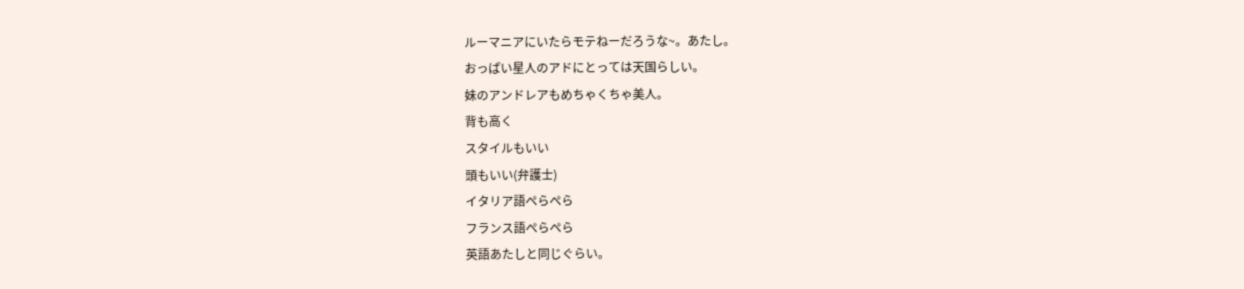ルーマニアにいたらモテねーだろうな~。あたし。
おっぱい星人のアドにとっては天国らしい。
妹のアンドレアもめちゃくちゃ美人。
背も高く
スタイルもいい
頭もいい(弁護士)
イタリア語ぺらぺら
フランス語ぺらぺら
英語あたしと同じぐらい。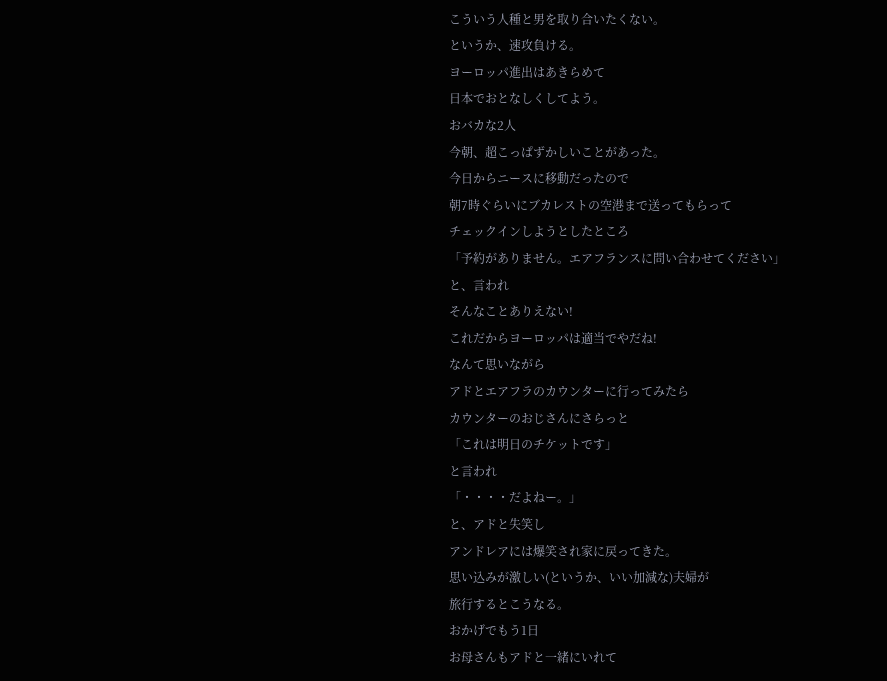こういう人種と男を取り合いたくない。
というか、速攻負ける。
ヨーロッパ進出はあきらめて
日本でおとなしくしてよう。
おバカな2人
今朝、超こっぱずかしいことがあった。
今日からニースに移動だったので
朝7時ぐらいにブカレストの空港まで送ってもらって
チェックインしようとしたところ
「予約がありません。エアフランスに問い合わせてください」
と、言われ
そんなことありえない!
これだからヨーロッパは適当でやだね!
なんて思いながら
アドとエアフラのカウンターに行ってみたら
カウンターのおじさんにさらっと
「これは明日のチケットです」
と言われ
「・・・・だよねー。」
と、アドと失笑し
アンドレアには爆笑され家に戻ってきた。
思い込みが激しい(というか、いい加減な)夫婦が
旅行するとこうなる。
おかげでもう1日
お母さんもアドと一緒にいれて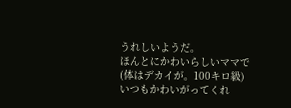うれしいようだ。
ほんとにかわいらしいママで(体はデカイが。100キロ級)
いつもかわいがってくれ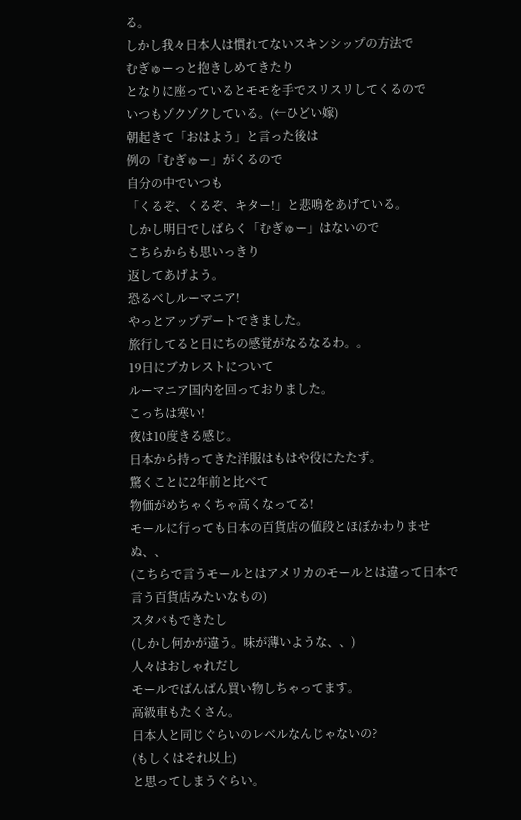る。
しかし我々日本人は慣れてないスキンシップの方法で
むぎゅーっと抱きしめてきたり
となりに座っているとモモを手でスリスリしてくるので
いつもゾクゾクしている。(←ひどい嫁)
朝起きて「おはよう」と言った後は
例の「むぎゅー」がくるので
自分の中でいつも
「くるぞ、くるぞ、キター!」と悲鳴をあげている。
しかし明日でしばらく「むぎゅー」はないので
こちらからも思いっきり
返してあげよう。
恐るべしルーマニア!
やっとアップデートできました。
旅行してると日にちの感覚がなるなるわ。。
19日にブカレストについて
ルーマニア国内を回っておりました。
こっちは寒い!
夜は10度きる感じ。
日本から持ってきた洋服はもはや役にたたず。
驚くことに2年前と比べて
物価がめちゃくちゃ高くなってる!
モールに行っても日本の百貨店の値段とほぼかわりませぬ、、
(こちらで言うモールとはアメリカのモールとは違って日本で言う百貨店みたいなもの)
スタバもできたし
(しかし何かが違う。味が薄いような、、)
人々はおしゃれだし
モールでばんばん買い物しちゃってます。
高級車もたくさん。
日本人と同じぐらいのレベルなんじゃないの?
(もしくはそれ以上)
と思ってしまうぐらい。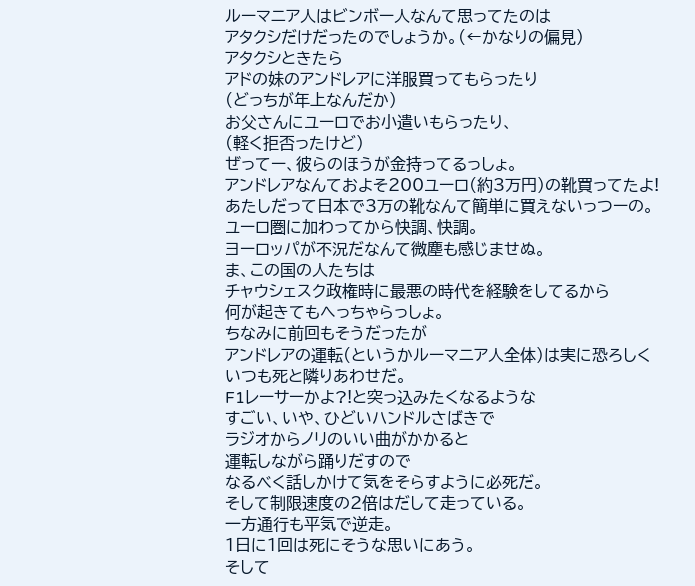ルーマニア人はビンボー人なんて思ってたのは
アタクシだけだったのでしょうか。(←かなりの偏見)
アタクシときたら
アドの妹のアンドレアに洋服買ってもらったり
(どっちが年上なんだか)
お父さんにユーロでお小遣いもらったり、
(軽く拒否ったけど)
ぜってー、彼らのほうが金持ってるっしょ。
アンドレアなんておよそ200ユーロ(約3万円)の靴買ってたよ!
あたしだって日本で3万の靴なんて簡単に買えないっつーの。
ユーロ圏に加わってから快調、快調。
ヨーロッパが不況だなんて微塵も感じませぬ。
ま、この国の人たちは
チャウシェスク政権時に最悪の時代を経験をしてるから
何が起きてもへっちゃらっしょ。
ちなみに前回もそうだったが
アンドレアの運転(というかルーマニア人全体)は実に恐ろしく
いつも死と隣りあわせだ。
F1レーサーかよ?!と突っ込みたくなるような
すごい、いや、ひどいハンドルさばきで
ラジオからノリのいい曲がかかると
運転しながら踊りだすので
なるべく話しかけて気をそらすように必死だ。
そして制限速度の2倍はだして走っている。
一方通行も平気で逆走。
1日に1回は死にそうな思いにあう。
そして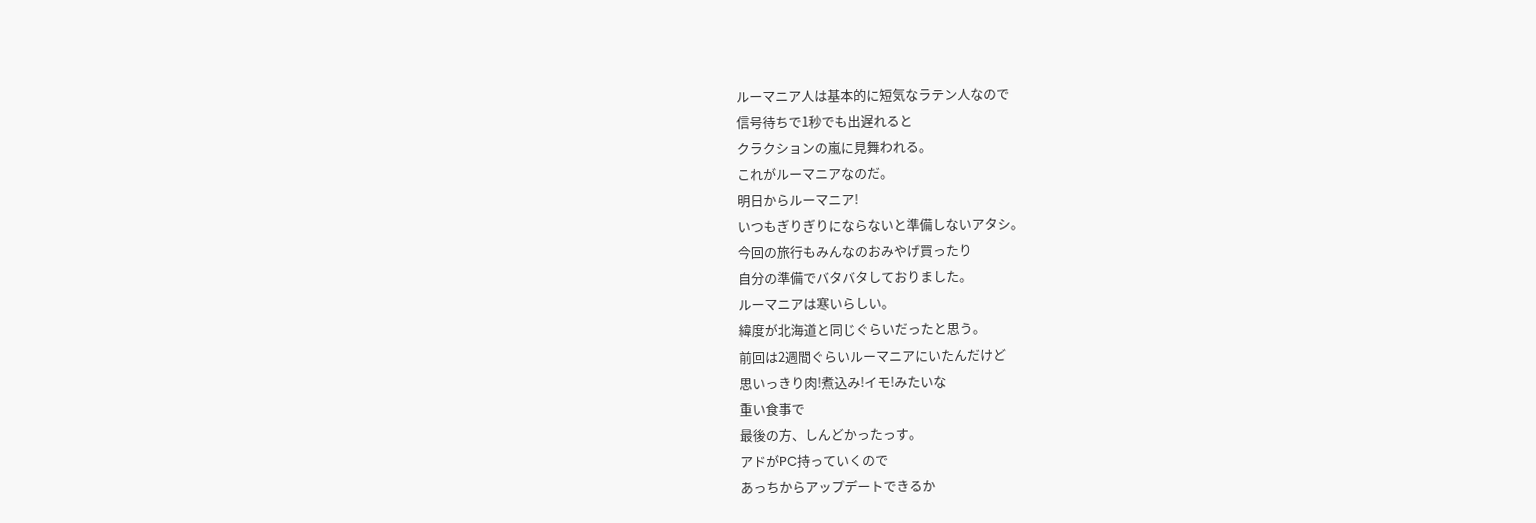ルーマニア人は基本的に短気なラテン人なので
信号待ちで1秒でも出遅れると
クラクションの嵐に見舞われる。
これがルーマニアなのだ。
明日からルーマニア!
いつもぎりぎりにならないと準備しないアタシ。
今回の旅行もみんなのおみやげ買ったり
自分の準備でバタバタしておりました。
ルーマニアは寒いらしい。
緯度が北海道と同じぐらいだったと思う。
前回は2週間ぐらいルーマニアにいたんだけど
思いっきり肉!煮込み!イモ!みたいな
重い食事で
最後の方、しんどかったっす。
アドがPC持っていくので
あっちからアップデートできるか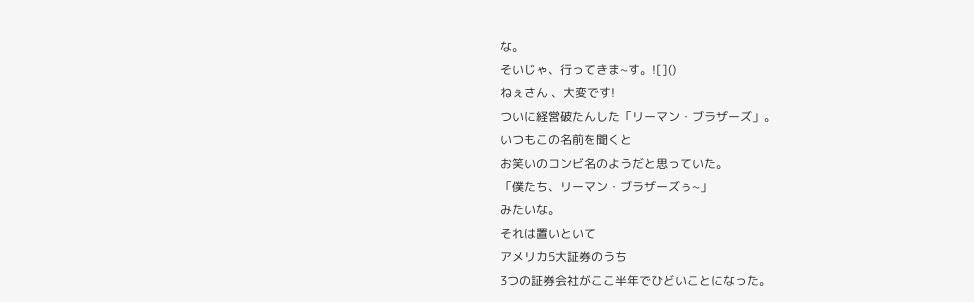な。
そいじゃ、行ってきま~す。![]()
ねぇさん 、大変です!
ついに経営破たんした「リーマン・ブラザーズ」。
いつもこの名前を聞くと
お笑いのコンビ名のようだと思っていた。
「僕たち、リーマン・ブラザーズぅ~」
みたいな。
それは置いといて
アメリカ5大証券のうち
3つの証券会社がここ半年でひどいことになった。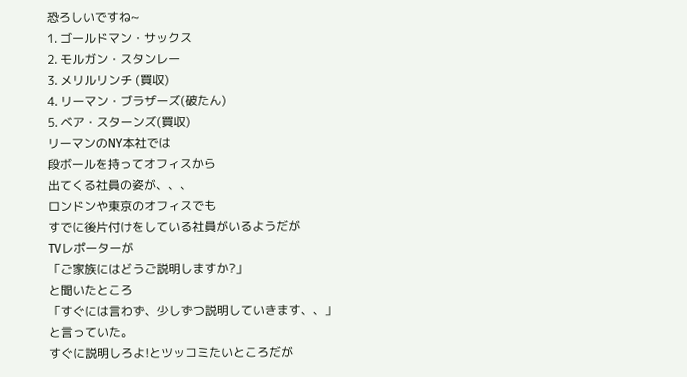恐ろしいですね~
1. ゴールドマン・サックス
2. モルガン・スタンレー
3. メリルリンチ (買収)
4. リーマン・ブラザーズ(破たん)
5. ベア・スターンズ(買収)
リーマンのNY本社では
段ボールを持ってオフィスから
出てくる社員の姿が、、、
ロンドンや東京のオフィスでも
すでに後片付けをしている社員がいるようだが
TVレポーターが
「ご家族にはどうご説明しますか?」
と聞いたところ
「すぐには言わず、少しずつ説明していきます、、」
と言っていた。
すぐに説明しろよ!とツッコミたいところだが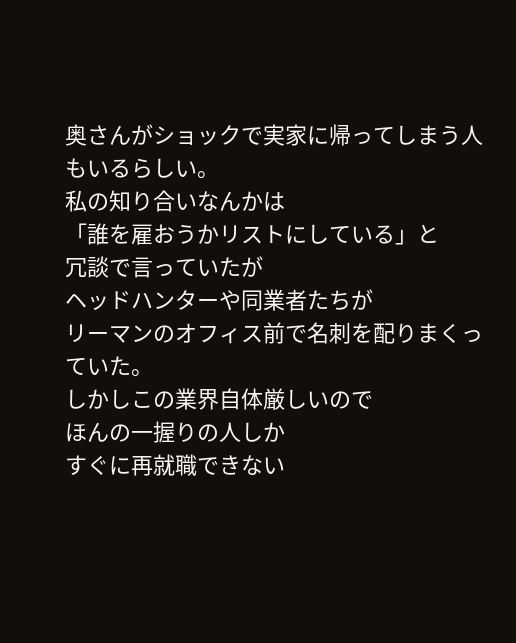奥さんがショックで実家に帰ってしまう人もいるらしい。
私の知り合いなんかは
「誰を雇おうかリストにしている」と
冗談で言っていたが
ヘッドハンターや同業者たちが
リーマンのオフィス前で名刺を配りまくっていた。
しかしこの業界自体厳しいので
ほんの一握りの人しか
すぐに再就職できない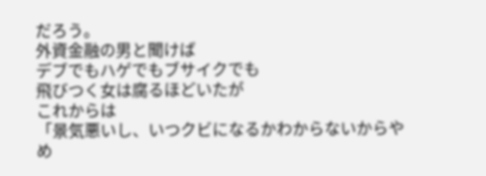だろう。
外資金融の男と聞けば
デブでもハゲでもブサイクでも
飛びつく女は腐るほどいたが
これからは
「景気悪いし、いつクビになるかわからないからやめ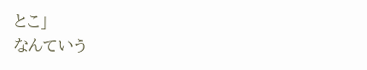とこ」
なんていう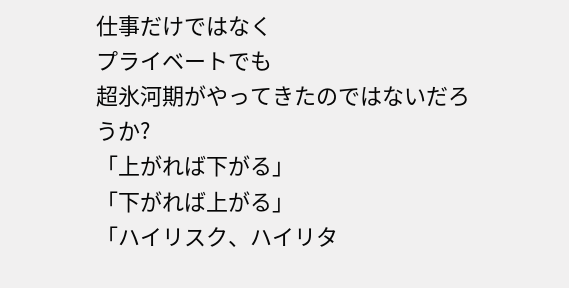仕事だけではなく
プライベートでも
超氷河期がやってきたのではないだろうか?
「上がれば下がる」
「下がれば上がる」
「ハイリスク、ハイリタ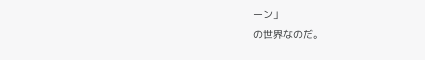ーン」
の世界なのだ。